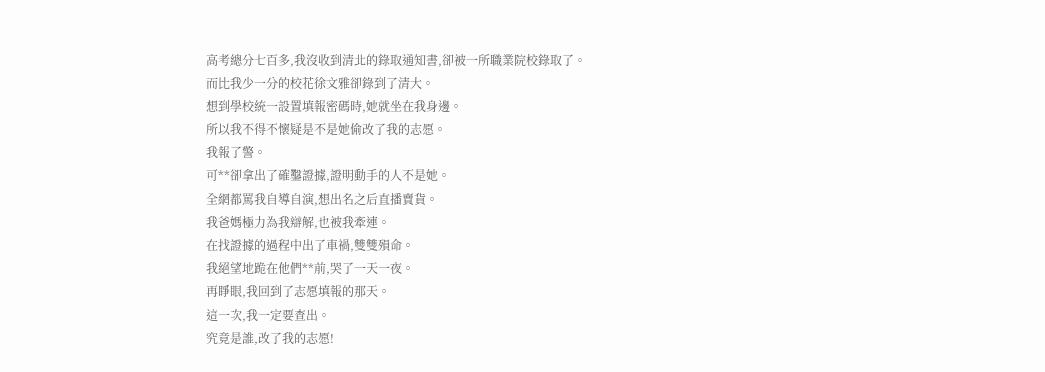高考總分七百多,我沒收到清北的錄取通知書,卻被一所職業院校錄取了。
而比我少一分的校花徐文雅卻錄到了清大。
想到學校統一設置填報密碼時,她就坐在我身邊。
所以我不得不懷疑是不是她偷改了我的志愿。
我報了警。
可**卻拿出了確鑿證據,證明動手的人不是她。
全網都罵我自導自演,想出名之后直播賣貨。
我爸媽極力為我辯解,也被我牽連。
在找證據的過程中出了車禍,雙雙殞命。
我絕望地跪在他們**前,哭了一天一夜。
再睜眼,我回到了志愿填報的那天。
這一次,我一定要查出。
究竟是誰,改了我的志愿!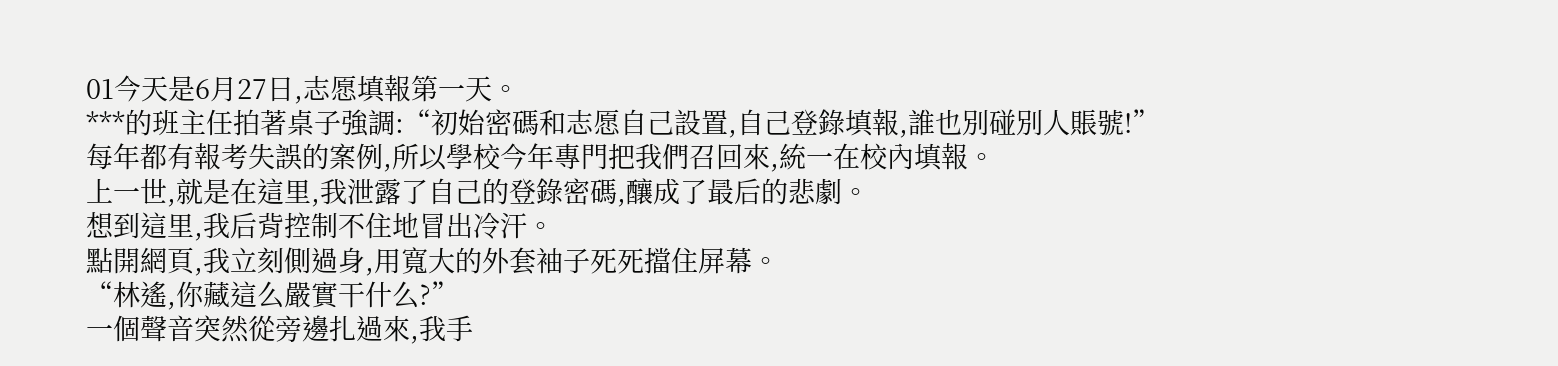01今天是6月27日,志愿填報第一天。
***的班主任拍著桌子強調:“初始密碼和志愿自己設置,自己登錄填報,誰也別碰別人賬號!”
每年都有報考失誤的案例,所以學校今年專門把我們召回來,統一在校內填報。
上一世,就是在這里,我泄露了自己的登錄密碼,釀成了最后的悲劇。
想到這里,我后背控制不住地冒出冷汗。
點開網頁,我立刻側過身,用寬大的外套袖子死死擋住屏幕。
“林遙,你藏這么嚴實干什么?”
一個聲音突然從旁邊扎過來,我手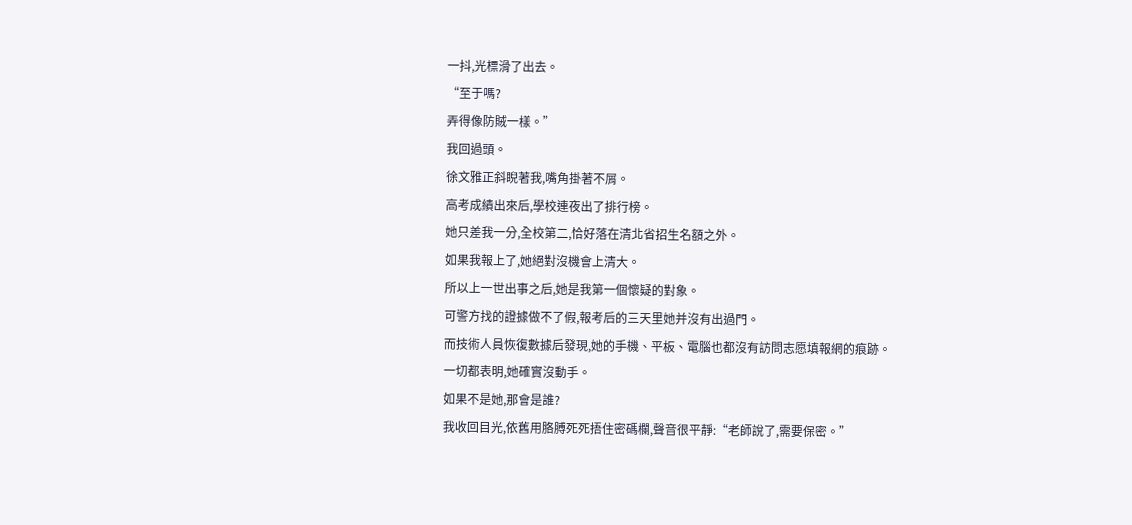一抖,光標滑了出去。
“至于嗎?
弄得像防賊一樣。”
我回過頭。
徐文雅正斜睨著我,嘴角掛著不屑。
高考成績出來后,學校連夜出了排行榜。
她只差我一分,全校第二,恰好落在清北省招生名額之外。
如果我報上了,她絕對沒機會上清大。
所以上一世出事之后,她是我第一個懷疑的對象。
可警方找的證據做不了假,報考后的三天里她并沒有出過門。
而技術人員恢復數據后發現,她的手機、平板、電腦也都沒有訪問志愿填報網的痕跡。
一切都表明,她確實沒動手。
如果不是她,那會是誰?
我收回目光,依舊用胳膊死死捂住密碼欄,聲音很平靜:“老師說了,需要保密。”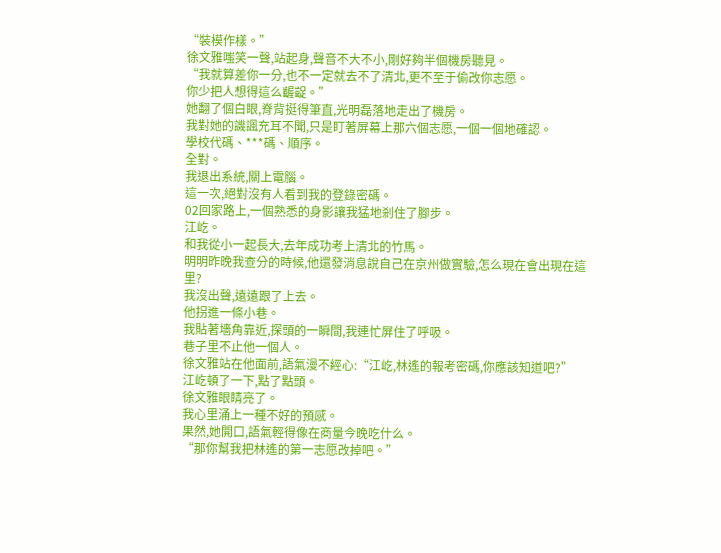“裝模作樣。”
徐文雅嗤笑一聲,站起身,聲音不大不小,剛好夠半個機房聽見。
“我就算差你一分,也不一定就去不了清北,更不至于偷改你志愿。
你少把人想得這么齷齪。”
她翻了個白眼,脊背挺得筆直,光明磊落地走出了機房。
我對她的譏諷充耳不聞,只是盯著屏幕上那六個志愿,一個一個地確認。
學校代碼、***碼、順序。
全對。
我退出系統,關上電腦。
這一次,絕對沒有人看到我的登錄密碼。
02回家路上,一個熟悉的身影讓我猛地剎住了腳步。
江屹。
和我從小一起長大,去年成功考上清北的竹馬。
明明昨晚我查分的時候,他還發消息說自己在京州做實驗,怎么現在會出現在這里?
我沒出聲,遠遠跟了上去。
他拐進一條小巷。
我貼著墻角靠近,探頭的一瞬間,我連忙屏住了呼吸。
巷子里不止他一個人。
徐文雅站在他面前,語氣漫不經心:“江屹,林遙的報考密碼,你應該知道吧?”
江屹頓了一下,點了點頭。
徐文雅眼睛亮了。
我心里涌上一種不好的預感。
果然,她開口,語氣輕得像在商量今晚吃什么。
“那你幫我把林遙的第一志愿改掉吧。”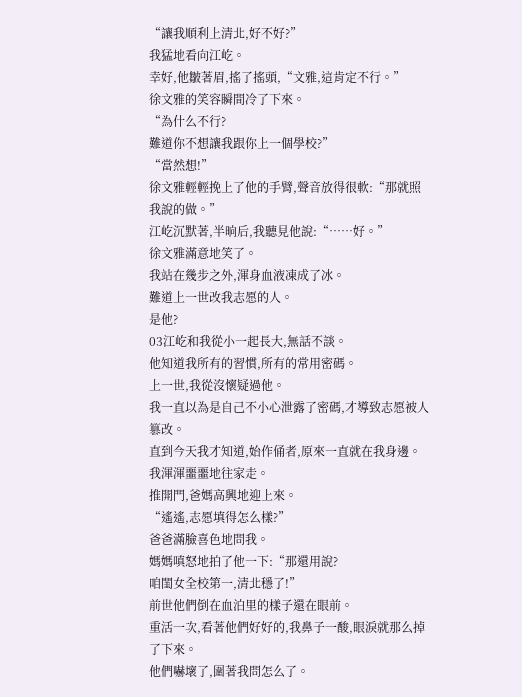“讓我順利上清北,好不好?”
我猛地看向江屹。
幸好,他皺著眉,搖了搖頭,“文雅,這肯定不行。”
徐文雅的笑容瞬間冷了下來。
“為什么不行?
難道你不想讓我跟你上一個學校?”
“當然想!”
徐文雅輕輕挽上了他的手臂,聲音放得很軟:“那就照我說的做。”
江屹沉默著,半晌后,我聽見他說:“……好。”
徐文雅滿意地笑了。
我站在幾步之外,渾身血液凍成了冰。
難道上一世改我志愿的人。
是他?
03江屹和我從小一起長大,無話不談。
他知道我所有的習慣,所有的常用密碼。
上一世,我從沒懷疑過他。
我一直以為是自己不小心泄露了密碼,才導致志愿被人篡改。
直到今天我才知道,始作俑者,原來一直就在我身邊。
我渾渾噩噩地往家走。
推開門,爸媽高興地迎上來。
“遙遙,志愿填得怎么樣?”
爸爸滿臉喜色地問我。
媽媽嗔怒地拍了他一下:“那還用說?
咱閨女全校第一,清北穩了!”
前世他們倒在血泊里的樣子還在眼前。
重活一次,看著他們好好的,我鼻子一酸,眼淚就那么掉了下來。
他們嚇壞了,圍著我問怎么了。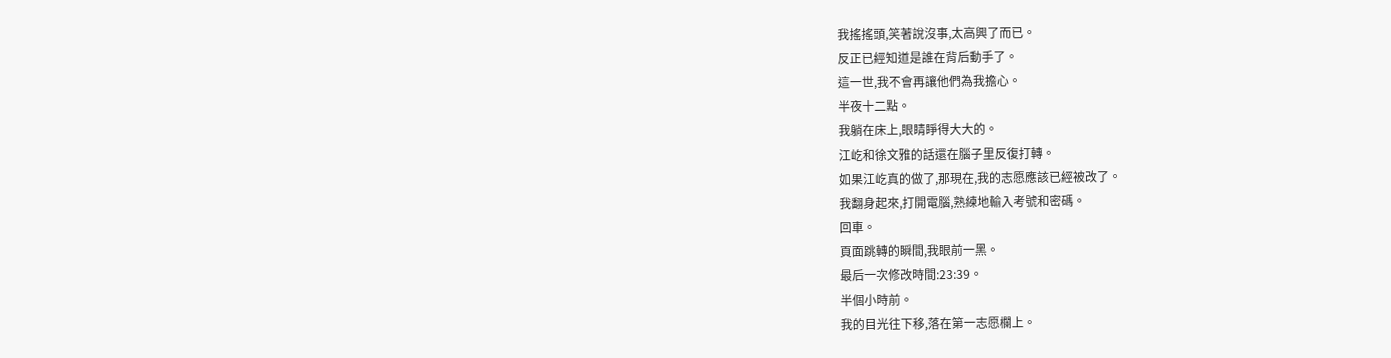我搖搖頭,笑著說沒事,太高興了而已。
反正已經知道是誰在背后動手了。
這一世,我不會再讓他們為我擔心。
半夜十二點。
我躺在床上,眼睛睜得大大的。
江屹和徐文雅的話還在腦子里反復打轉。
如果江屹真的做了,那現在,我的志愿應該已經被改了。
我翻身起來,打開電腦,熟練地輸入考號和密碼。
回車。
頁面跳轉的瞬間,我眼前一黑。
最后一次修改時間:23:39。
半個小時前。
我的目光往下移,落在第一志愿欄上。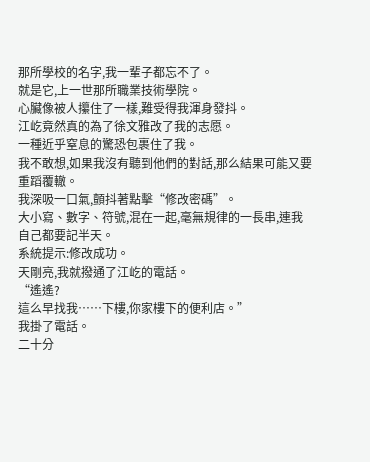那所學校的名字,我一輩子都忘不了。
就是它,上一世那所職業技術學院。
心臟像被人攥住了一樣,難受得我渾身發抖。
江屹竟然真的為了徐文雅改了我的志愿。
一種近乎窒息的驚恐包裹住了我。
我不敢想,如果我沒有聽到他們的對話,那么結果可能又要重蹈覆轍。
我深吸一口氣,顫抖著點擊“修改密碼”。
大小寫、數字、符號,混在一起,毫無規律的一長串,連我自己都要記半天。
系統提示:修改成功。
天剛亮,我就撥通了江屹的電話。
“遙遙?
這么早找我……下樓,你家樓下的便利店。”
我掛了電話。
二十分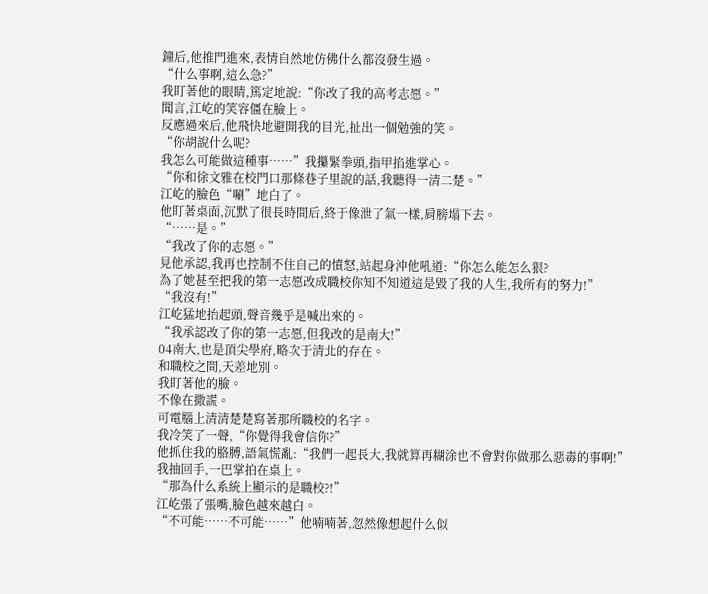鐘后,他推門進來,表情自然地仿佛什么都沒發生過。
“什么事啊,這么急?”
我盯著他的眼睛,篤定地說:“你改了我的高考志愿。”
聞言,江屹的笑容僵在臉上。
反應過來后,他飛快地避開我的目光,扯出一個勉強的笑。
“你胡說什么呢?
我怎么可能做這種事……”我攥緊拳頭,指甲掐進掌心。
“你和徐文雅在校門口那條巷子里說的話,我聽得一清二楚。”
江屹的臉色“唰”地白了。
他盯著桌面,沉默了很長時間后,終于像泄了氣一樣,肩膀塌下去。
“……是。”
“我改了你的志愿。”
見他承認,我再也控制不住自己的憤怒,站起身沖他吼道:“你怎么能怎么狠?
為了她甚至把我的第一志愿改成職校你知不知道這是毀了我的人生,我所有的努力!”
“我沒有!”
江屹猛地抬起頭,聲音幾乎是喊出來的。
“我承認改了你的第一志愿,但我改的是南大!”
04南大,也是頂尖學府,略次于清北的存在。
和職校之間,天差地別。
我盯著他的臉。
不像在撒謊。
可電腦上清清楚楚寫著那所職校的名字。
我冷笑了一聲,“你覺得我會信你?”
他抓住我的胳膊,語氣慌亂:“我們一起長大,我就算再糊涂也不會對你做那么惡毒的事啊!”
我抽回手,一巴掌拍在桌上。
“那為什么系統上顯示的是職校?!”
江屹張了張嘴,臉色越來越白。
“不可能……不可能……”他喃喃著,忽然像想起什么似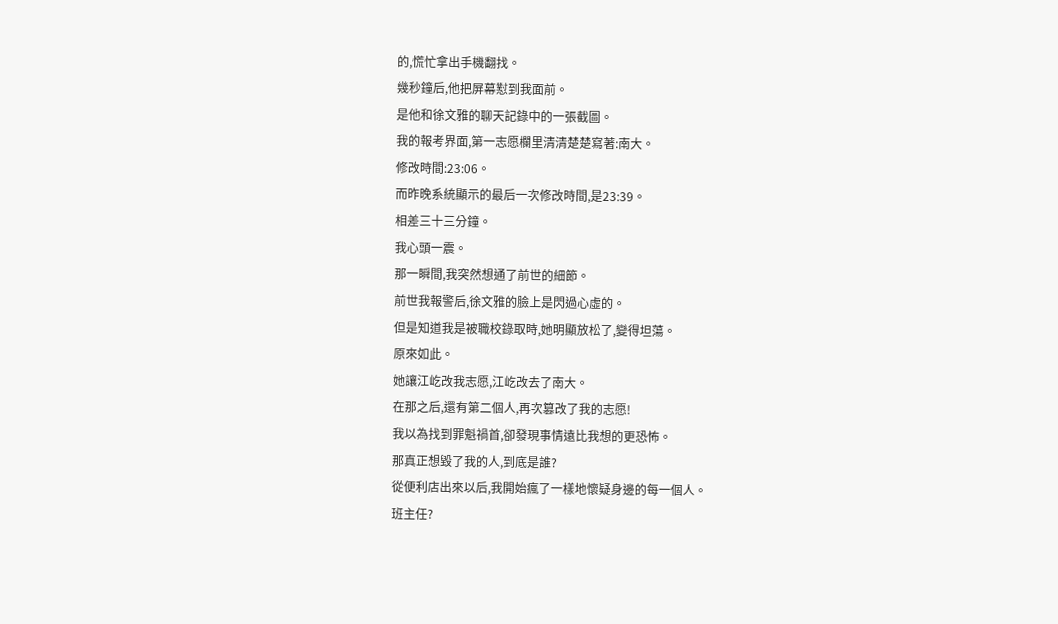的,慌忙拿出手機翻找。
幾秒鐘后,他把屏幕懟到我面前。
是他和徐文雅的聊天記錄中的一張截圖。
我的報考界面,第一志愿欄里清清楚楚寫著:南大。
修改時間:23:06。
而昨晚系統顯示的最后一次修改時間,是23:39。
相差三十三分鐘。
我心頭一震。
那一瞬間,我突然想通了前世的細節。
前世我報警后,徐文雅的臉上是閃過心虛的。
但是知道我是被職校錄取時,她明顯放松了,變得坦蕩。
原來如此。
她讓江屹改我志愿,江屹改去了南大。
在那之后,還有第二個人,再次篡改了我的志愿!
我以為找到罪魁禍首,卻發現事情遠比我想的更恐怖。
那真正想毀了我的人,到底是誰?
從便利店出來以后,我開始瘋了一樣地懷疑身邊的每一個人。
班主任?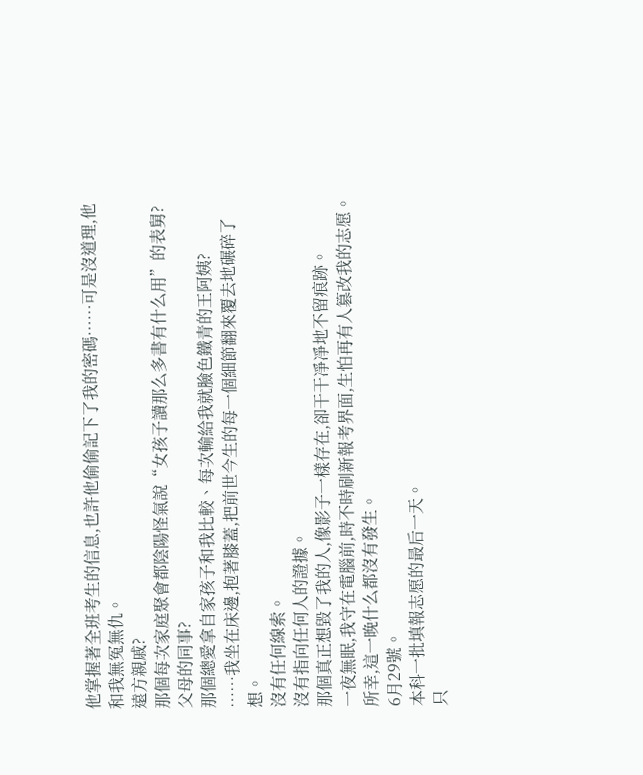他掌握著全班考生的信息,也許他偷偷記下了我的密碼……可是沒道理,他和我無冤無仇。
遠方親戚?
那個每次家庭聚會都陰陽怪氣說“女孩子讀那么多書有什么用”的表舅?
父母的同事?
那個總愛拿自家孩子和我比較、每次輸給我就臉色鐵青的王阿姨?
……我坐在床邊,抱著膝蓋,把前世今生的每一個細節翻來覆去地碾碎了想。
沒有任何線索。
沒有指向任何人的證據。
那個真正想毀了我的人,像影子一樣存在,卻干干凈凈地不留痕跡。
一夜無眠,我守在電腦前,時不時刷新報考界面,生怕再有人篡改我的志愿。
所幸,這一晚什么都沒有發生。
6月29號。
本科一批填報志愿的最后一天。
只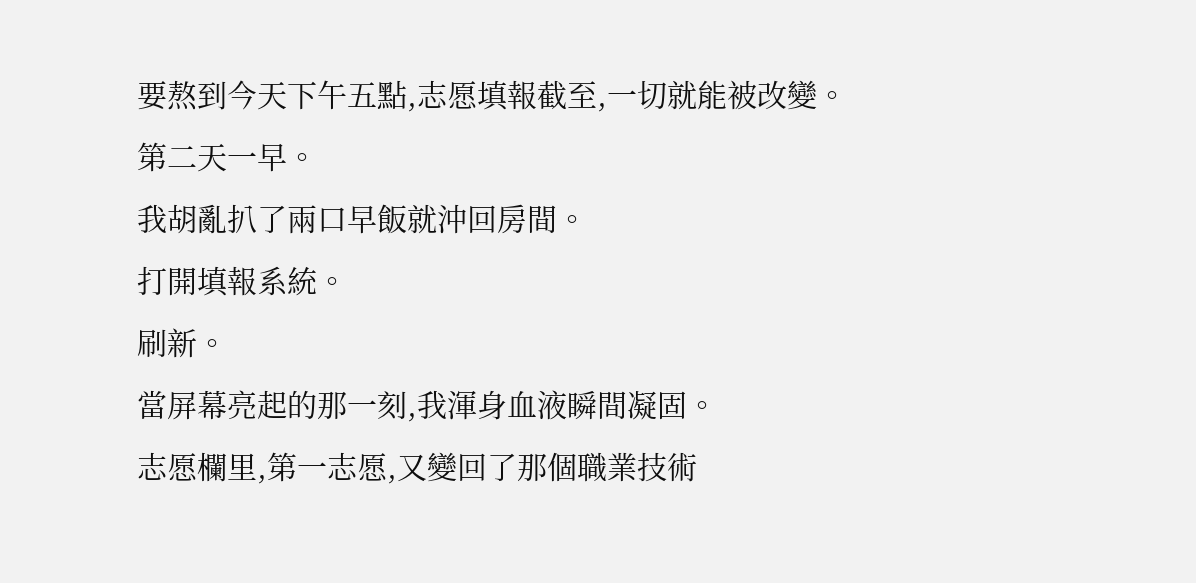要熬到今天下午五點,志愿填報截至,一切就能被改變。
第二天一早。
我胡亂扒了兩口早飯就沖回房間。
打開填報系統。
刷新。
當屏幕亮起的那一刻,我渾身血液瞬間凝固。
志愿欄里,第一志愿,又變回了那個職業技術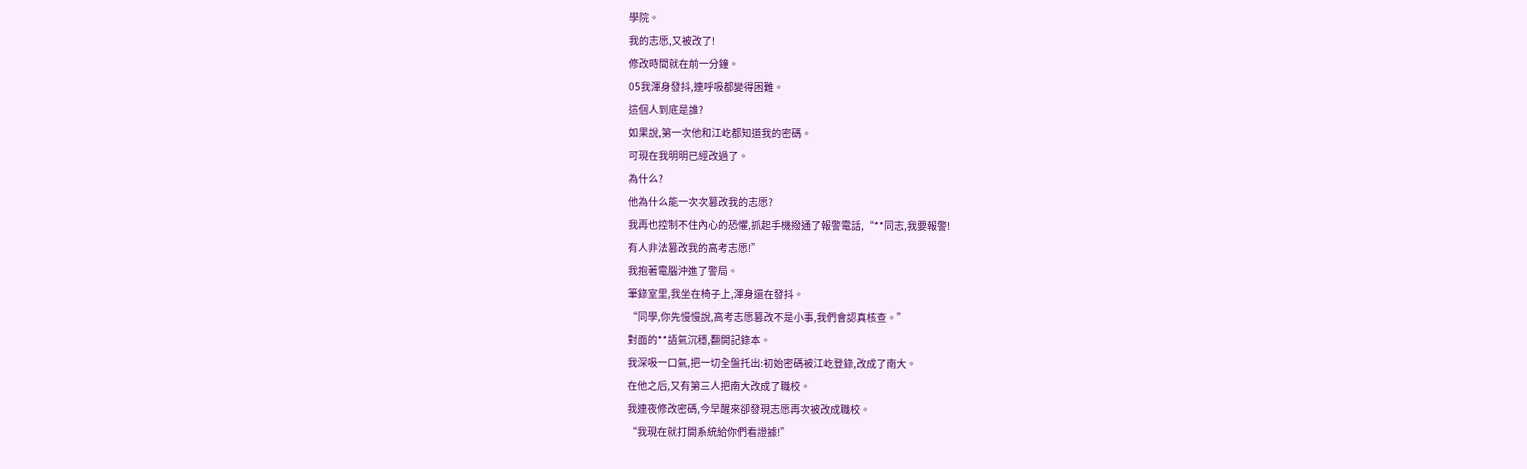學院。
我的志愿,又被改了!
修改時間就在前一分鐘。
05我渾身發抖,連呼吸都變得困難。
這個人到底是誰?
如果說,第一次他和江屹都知道我的密碼。
可現在我明明已經改過了。
為什么?
他為什么能一次次篡改我的志愿?
我再也控制不住內心的恐懼,抓起手機撥通了報警電話,“**同志,我要報警!
有人非法篡改我的高考志愿!”
我抱著電腦沖進了警局。
筆錄室里,我坐在椅子上,渾身還在發抖。
“同學,你先慢慢說,高考志愿篡改不是小事,我們會認真核查。”
對面的**語氣沉穩,翻開記錄本。
我深吸一口氣,把一切全盤托出:初始密碼被江屹登錄,改成了南大。
在他之后,又有第三人把南大改成了職校。
我連夜修改密碼,今早醒來卻發現志愿再次被改成職校。
“我現在就打開系統給你們看證據!”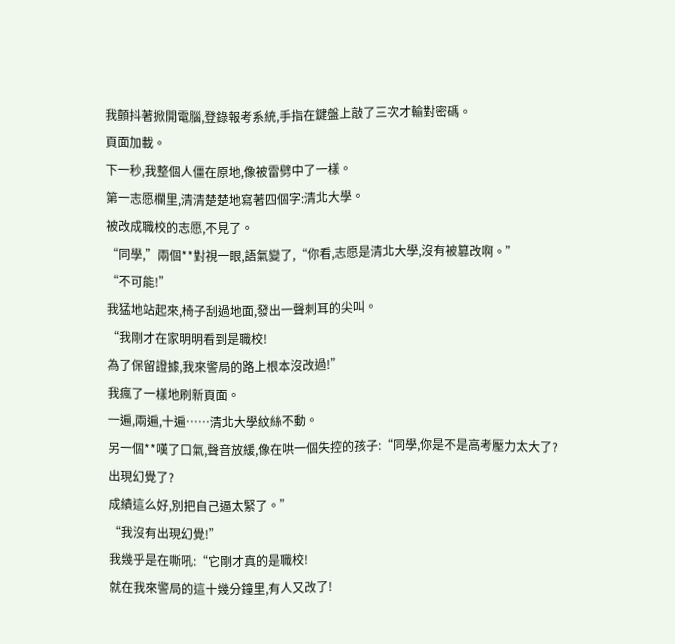我顫抖著掀開電腦,登錄報考系統,手指在鍵盤上敲了三次才輸對密碼。
頁面加載。
下一秒,我整個人僵在原地,像被雷劈中了一樣。
第一志愿欄里,清清楚楚地寫著四個字:清北大學。
被改成職校的志愿,不見了。
“同學,”兩個**對視一眼,語氣變了,“你看,志愿是清北大學,沒有被篡改啊。”
“不可能!”
我猛地站起來,椅子刮過地面,發出一聲刺耳的尖叫。
“我剛才在家明明看到是職校!
為了保留證據,我來警局的路上根本沒改過!”
我瘋了一樣地刷新頁面。
一遍,兩遍,十遍……清北大學紋絲不動。
另一個**嘆了口氣,聲音放緩,像在哄一個失控的孩子:“同學,你是不是高考壓力太大了?
出現幻覺了?
成績這么好,別把自己逼太緊了。”
“我沒有出現幻覺!”
我幾乎是在嘶吼:“它剛才真的是職校!
就在我來警局的這十幾分鐘里,有人又改了!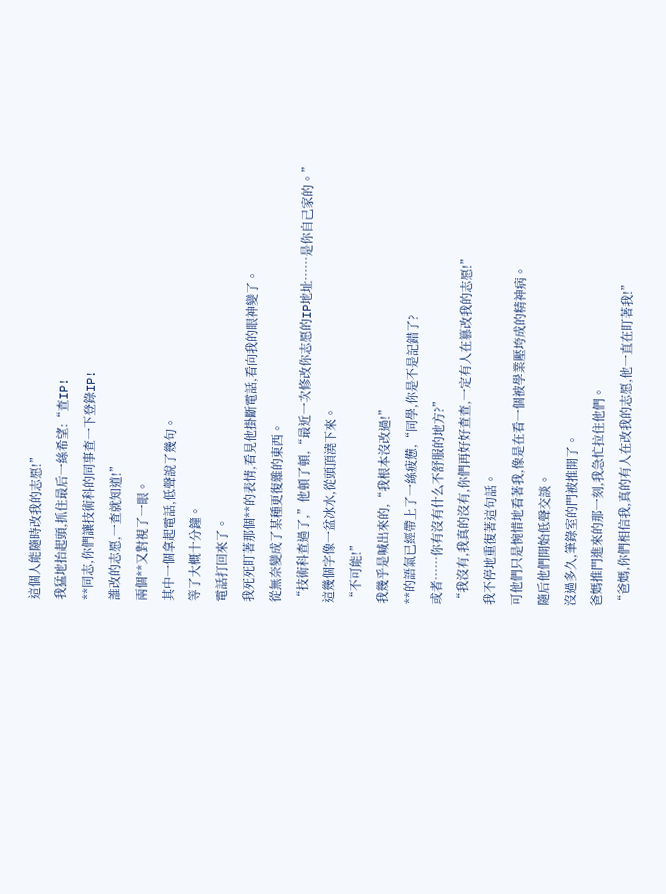這個人能隨時改我的志愿!”
我猛地抬起頭,抓住最后一絲希望:“查IP!
**同志,你們讓技術科的同事查一下登錄IP!
誰改的志愿,一查就知道!”
兩個**又對視了一眼。
其中一個拿起電話,低聲說了幾句。
等了大概十分鐘。
電話打回來了。
我死死盯著那個**的表情,看見他掛斷電話,看向我的眼神變了。
從無奈變成了某種更復雜的東西。
“技術科查過了,”他頓了頓,“最近一次修改你志愿的IP地址……是你自己家的。”
這幾個字像一盆冰水,從頭頂澆下來。
“不可能!”
我幾乎是喊出來的,“我根本沒改過!”
**的語氣已經帶上了一絲疲憊,“同學,你是不是記錯了?
或者……你有沒有什么不舒服的地方?”
“我沒有,我真的沒有,你們再好好查查,一定有人在篡改我的志愿!”
我不停地重復著這句話。
可他們只是惋惜地看著我,像是在看一個被學業壓垮成的精神病。
隨后他們開始低聲交談。
沒過多久,筆錄室的門被推開了。
爸媽推門進來的那一刻,我急忙拉住他們。
“爸媽,你們相信我,真的有人在改我的志愿,他一直在盯著我!”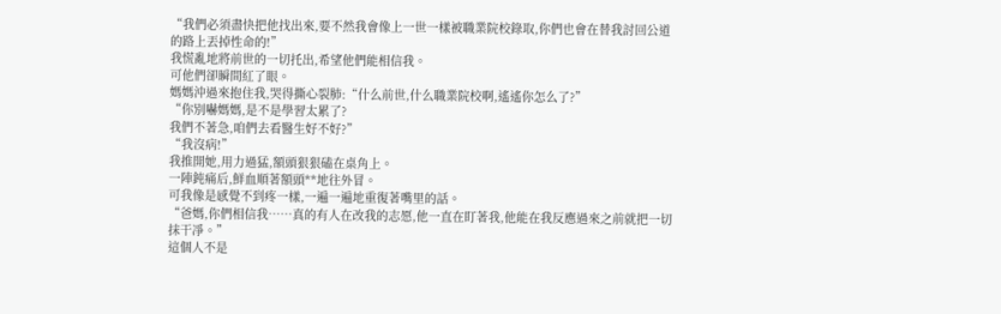“我們必須盡快把他找出來,要不然我會像上一世一樣被職業院校錄取,你們也會在替我討回公道的路上丟掉性命的!”
我慌亂地將前世的一切托出,希望他們能相信我。
可他們卻瞬間紅了眼。
媽媽沖過來抱住我,哭得撕心裂肺:“什么前世,什么職業院校啊,遙遙你怎么了?”
“你別嚇媽媽,是不是學習太累了?
我們不著急,咱們去看醫生好不好?”
“我沒病!”
我推開她,用力過猛,額頭狠狠磕在桌角上。
一陣鈍痛后,鮮血順著額頭**地往外冒。
可我像是感覺不到疼一樣,一遍一遍地重復著嘴里的話。
“爸媽,你們相信我……真的有人在改我的志愿,他一直在盯著我,他能在我反應過來之前就把一切抹干凈。”
這個人不是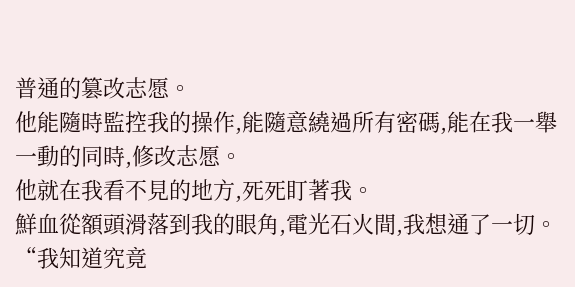普通的篡改志愿。
他能隨時監控我的操作,能隨意繞過所有密碼,能在我一舉一動的同時,修改志愿。
他就在我看不見的地方,死死盯著我。
鮮血從額頭滑落到我的眼角,電光石火間,我想通了一切。
“我知道究竟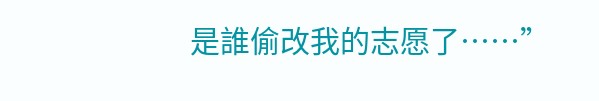是誰偷改我的志愿了……”